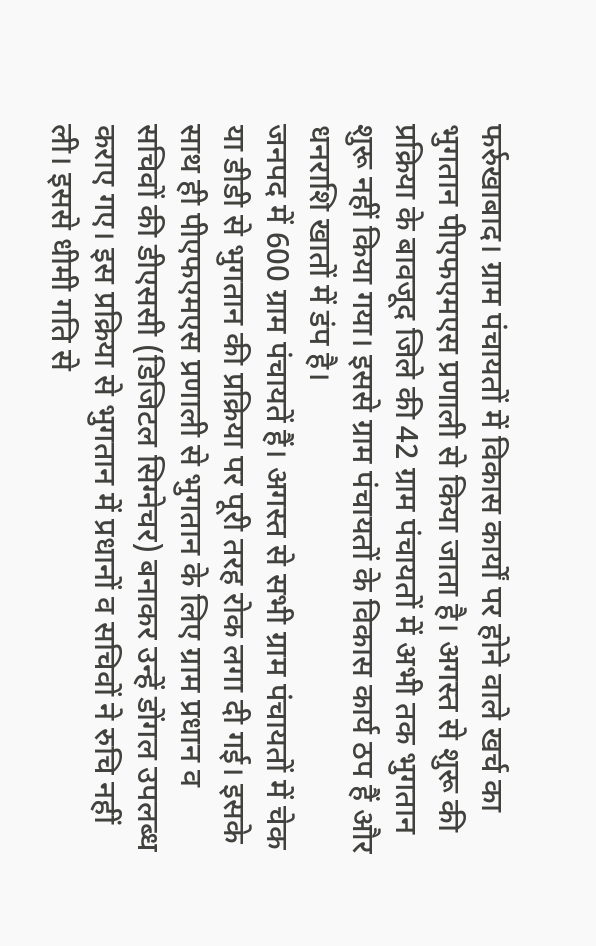फर्रुखाबाद। ग्राम पंचायतों में विकास कार्यों पर होने वाले खर्च का भुगतान पीएफएमएस प्रणाली से किया जाता है। अगस्त से शुरू की प्रक्रिया के बावजूद जिले की 42 ग्राम पंचायतों में अभी तक भुगतान शुरू नहीं किया गया। इससे ग्राम पंचायतों के विकास कार्य ठप हैं और धनराशि खातों में डंप है।
जनपद में 600 ग्राम पंचायतें हैं। अगस्त से सभी ग्राम पंचायतों में चेक या डीडी से भुगतान की प्रक्रिया पर पूरी तरह रोक लगा दी गई। इसके साथ ही पीएफएमएस प्रणाली से भुगतान के लिए ग्राम प्रधान व सचिवों की डीएससी (डिजिटल सिग्नेचर) बनाकर उन्हें डोंगल उपलब्ध कराए गए। इस प्रक्रिया से भुगतान में प्रधानों व सचिवों ने रुचि नहीं ली। इससे धीमी गति से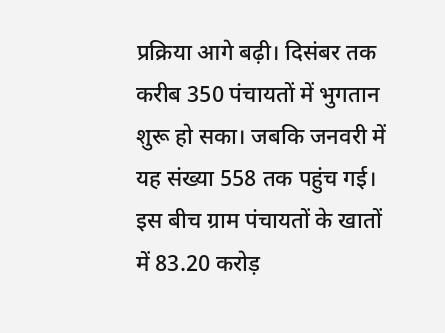प्रक्रिया आगे बढ़ी। दिसंबर तक करीब 350 पंचायतों में भुगतान शुरू हो सका। जबकि जनवरी में यह संख्या 558 तक पहुंच गई।
इस बीच ग्राम पंचायतों के खातों में 83.20 करोड़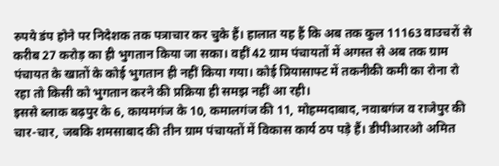रुपये डंप होने पर निदेशक तक पत्राचार कर चुके हैं। हालात यह हैं कि अब तक कुल 11163 वाउचरों से करीब 27 करोड़ का ही भुगतान किया जा सका। वहीं 42 ग्राम पंचायतों में अगस्त से अब तक ग्राम पंचायत के खातों के कोई भुगतान ही नहीं किया गया। कोई प्रियासाफ्ट में तकनीकी कमी का रोना रो रहा तो किसी को भुगतान करने की प्रक्रिया ही समझ नहीं आ रही।
इससे ब्लाक बढ़पुर के 6, कायमगंज के 10, कमालगंज की 11, मोहम्मदाबाद, नवाबगंज व राजेपुर की चार-चार, जबकि शमसाबाद की तीन ग्राम पंचायतों में विकास कार्य ठप पड़े हैं। डीपीआरओ अमित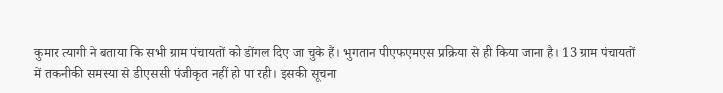कुमार त्यागी ने बताया कि सभी ग्राम पंचायतों को डोंगल दिए जा चुके हैं। भुगतान पीएफएमएस प्रक्रिया से ही किया जाना है। 13 ग्राम पंचायतों में तकनीकी समस्या से डीएससी पंजीकृत नहीं हो पा रही। इसकी सूचना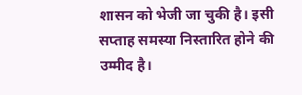शासन को भेजी जा चुकी है। इसी सप्ताह समस्या निस्तारित होने की उम्मीद है।